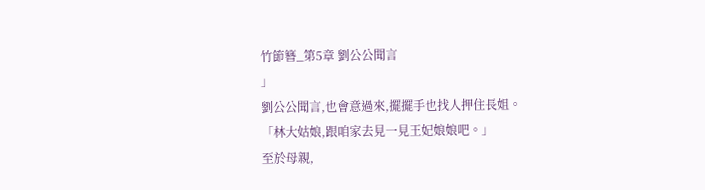竹節簪_第5章 劉公公聞言
」
劉公公聞言,也會意過來,擺擺手也找人押住長姐。
「林大姑娘,跟咱家去見一見王妃娘娘吧。」
至於母親,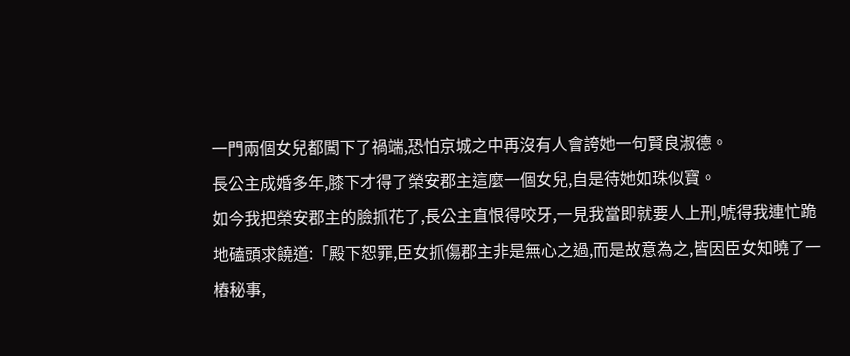一門兩個女兒都闖下了禍端,恐怕京城之中再沒有人會誇她一句賢良淑德。
長公主成婚多年,膝下才得了榮安郡主這麼一個女兒,自是待她如珠似寶。
如今我把榮安郡主的臉抓花了,長公主直恨得咬牙,一見我當即就要人上刑,唬得我連忙跪地磕頭求饒道:「殿下恕罪,臣女抓傷郡主非是無心之過,而是故意為之,皆因臣女知曉了一樁秘事,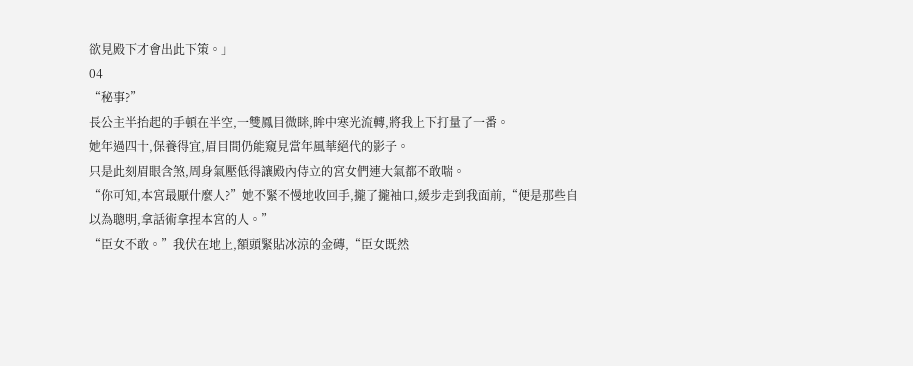欲見殿下才會出此下策。」
04
“秘事?”
長公主半抬起的手頓在半空,一雙鳳目微眯,眸中寒光流轉,將我上下打量了一番。
她年過四十,保養得宜,眉目間仍能窺見當年風華絕代的影子。
只是此刻眉眼含煞,周身氣壓低得讓殿內侍立的宮女們連大氣都不敢喘。
“你可知,本宮最厭什麼人?”她不緊不慢地收回手,攏了攏袖口,緩步走到我面前,“便是那些自以為聰明,拿話術拿捏本宮的人。”
“臣女不敢。”我伏在地上,額頭緊貼冰涼的金磚,“臣女既然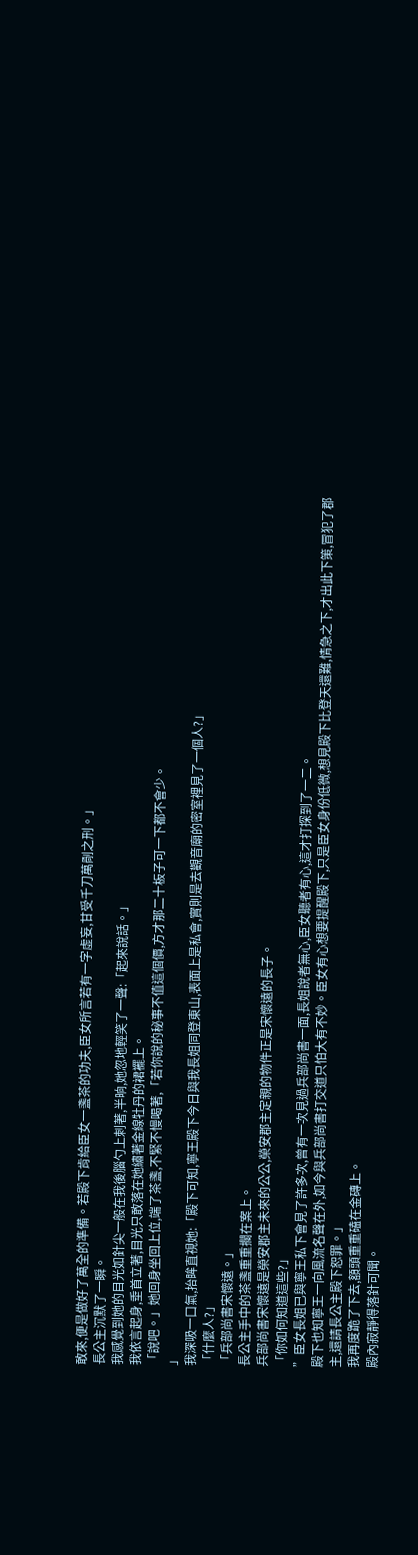敢來,便是做好了萬全的準備。若殿下肯給臣女一盞茶的功夫,臣女所言若有一字虛妄,甘受千刀萬剮之刑。」
長公主沉默了一瞬。
我感覺到她的目光如針尖一般在我後腦勺上刺著,半晌,她忽地輕笑了一聲:「起來說話。」
我依言起身,垂首立著,目光只敢落在她繡著金線牡丹的裙襬上。
「說吧。」她回身坐回上位,端了茶盞,不緊不慢喝著,「若你說的秘事不值這個價,方才那二十板子可一下都不會少。
」
我深吸一口氣,抬眸直視她:「殿下可知,寧王殿下今日與我長姐同登東山,表面上是私會,實則是去觀音廟的密室裡見了一個人?」
「什麼人?」
「兵部尚書宋懷遠。」
長公主手中的茶盞重重擱在案上。
兵部尚書宋懷遠是榮安郡主未來的公公,榮安郡主定親的物件正是宋懷遠的長子。
「你如何知道這些?」
”臣女長姐已與寧王私下會見了許多次,曾有一次見過兵部尚書一面,長姐說者無心,臣女聽者有心,這才打探到了一二。
殿下也知寧王一向風流名聲在外,如今與兵部尚書打交道只怕大有不妙。臣女有心想要提醒殿下,只是臣女身份低微,想見殿下比登天還難,情急之下,才出此下策,冒犯了郡主,還請長公主殿下恕罪。」
我再度跪了下去,額頭重重磕在金磚上。
殿內寂靜得落針可聞。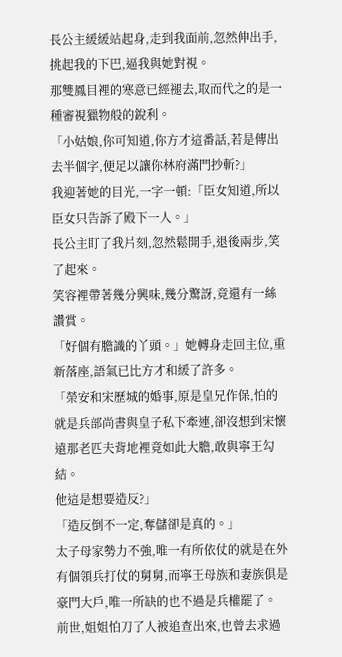長公主緩緩站起身,走到我面前,忽然伸出手,挑起我的下巴,逼我與她對視。
那雙鳳目裡的寒意已經褪去,取而代之的是一種審視獵物般的銳利。
「小姑娘,你可知道,你方才這番話,若是傳出去半個字,便足以讓你林府滿門抄斬?」
我迎著她的目光,一字一頓:「臣女知道,所以臣女只告訴了殿下一人。」
長公主盯了我片刻,忽然鬆開手,退後兩步,笑了起來。
笑容裡帶著幾分興味,幾分驚訝,竟還有一絲讚賞。
「好個有膽識的丫頭。」她轉身走回主位,重新落座,語氣已比方才和緩了許多。
「榮安和宋歷城的婚事,原是皇兄作保,怕的就是兵部尚書與皇子私下牽連,卻沒想到宋懷遠那老匹夫背地裡竟如此大膽,敢與寧王勾結。
他這是想要造反?」
「造反倒不一定,奪儲卻是真的。」
太子母家勢力不強,唯一有所依仗的就是在外有個領兵打仗的舅舅,而寧王母族和妻族俱是豪門大戶,唯一所缺的也不過是兵權罷了。
前世,姐姐怕刀了人被追查出來,也曾去求過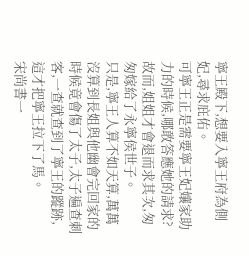寧王殿下,想要入寧王府為側妃,尋求庇佑。
可寧王正是需要寧王妃孃家助力的時候,哪敢答應她的請求?
故而,姐姐才會退而求其次,匆匆嫁給了永寧侯世子。
只是,寧王人算不如天算,萬萬沒算到長姐與他幽會完回家的時候竟會傷了太子,太子遍查刺客,一查就查到了寧王的蹤跡,這才把寧王拉下了馬。
宋尚書一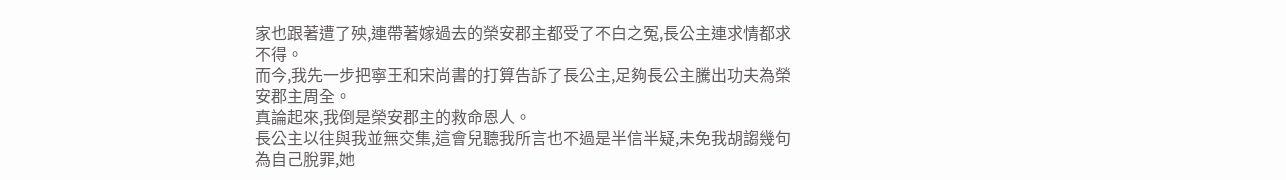家也跟著遭了殃,連帶著嫁過去的榮安郡主都受了不白之冤,長公主連求情都求不得。
而今,我先一步把寧王和宋尚書的打算告訴了長公主,足夠長公主騰出功夫為榮安郡主周全。
真論起來,我倒是榮安郡主的救命恩人。
長公主以往與我並無交集,這會兒聽我所言也不過是半信半疑,未免我胡謅幾句為自己脫罪,她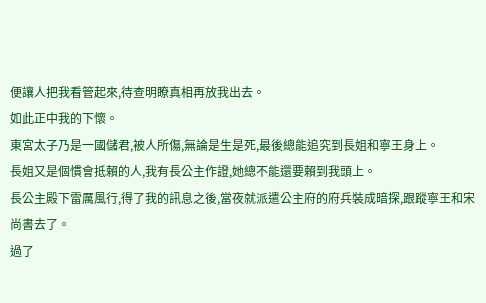便讓人把我看管起來,待查明瞭真相再放我出去。
如此正中我的下懷。
東宮太子乃是一國儲君,被人所傷,無論是生是死,最後總能追究到長姐和寧王身上。
長姐又是個慣會抵賴的人,我有長公主作證,她總不能還要賴到我頭上。
長公主殿下雷厲風行,得了我的訊息之後,當夜就派遣公主府的府兵裝成暗探,跟蹤寧王和宋尚書去了。
過了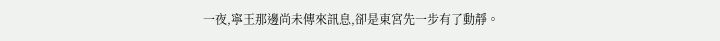一夜,寧王那邊尚未傳來訊息,卻是東宮先一步有了動靜。